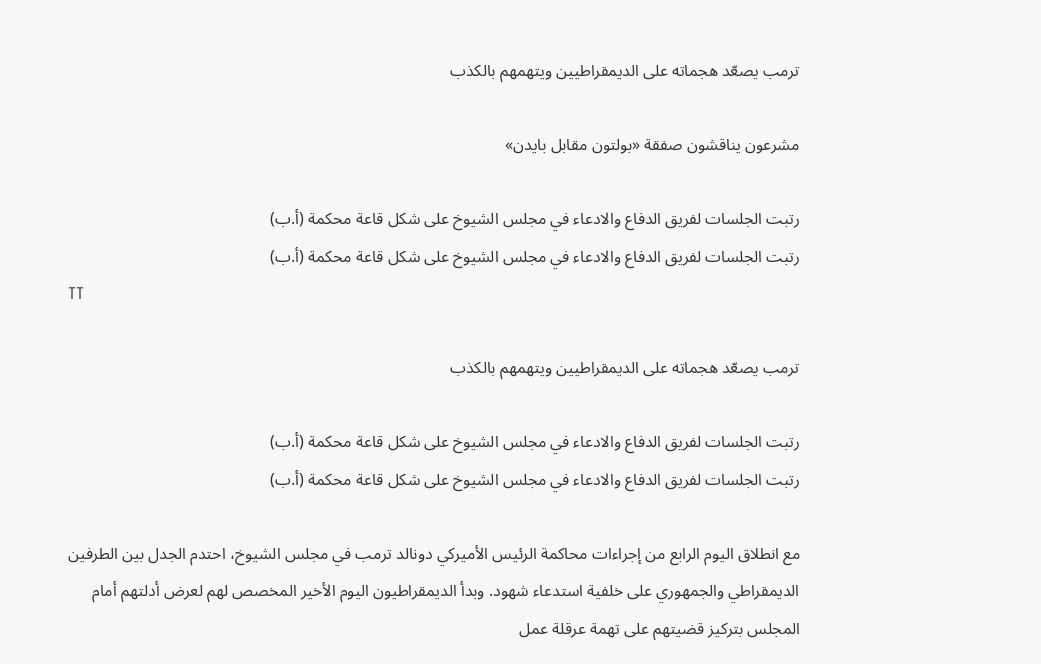ترمب يصعّد هجماته على الديمقراطيين ويتهمهم بالكذب

مشرعون يناقشون صفقة «بولتون مقابل بايدن»

رتبت الجلسات لفريق الدفاع والادعاء في مجلس الشيوخ على شكل قاعة محكمة (أ.ب)
رتبت الجلسات لفريق الدفاع والادعاء في مجلس الشيوخ على شكل قاعة محكمة (أ.ب)
TT

ترمب يصعّد هجماته على الديمقراطيين ويتهمهم بالكذب

رتبت الجلسات لفريق الدفاع والادعاء في مجلس الشيوخ على شكل قاعة محكمة (أ.ب)
رتبت الجلسات لفريق الدفاع والادعاء في مجلس الشيوخ على شكل قاعة محكمة (أ.ب)

مع انطلاق اليوم الرابع من إجراءات محاكمة الرئيس الأميركي دونالد ترمب في مجلس الشيوخ، احتدم الجدل بين الطرفين الديمقراطي والجمهوري على خلفية استدعاء شهود. وبدأ الديمقراطيون اليوم الأخير المخصص لهم لعرض أدلتهم أمام المجلس بتركيز قضيتهم على تهمة عرقلة عمل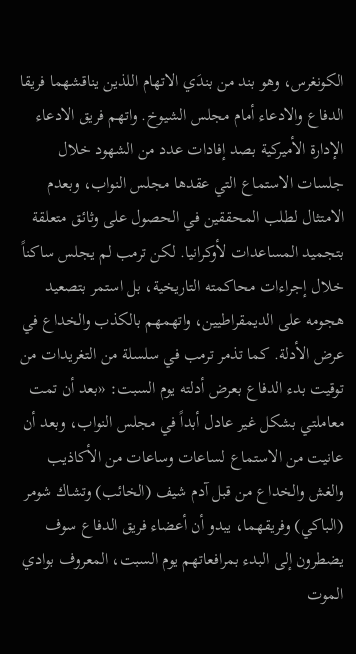الكونغرس، وهو بند من بندَي الاتهام اللذين يناقشهما فريقا الدفاع والادعاء أمام مجلس الشيوخ. واتهم فريق الادعاء الإدارة الأميركية بصد إفادات عدد من الشهود خلال جلسات الاستماع التي عقدها مجلس النواب، وبعدم الامتثال لطلب المحققين في الحصول على وثائق متعلقة بتجميد المساعدات لأوكرانيا. لكن ترمب لم يجلس ساكناً خلال إجراءات محاكمته التاريخية، بل استمر بتصعيد هجومه على الديمقراطيين، واتهمهم بالكذب والخداع في عرض الأدلة. كما تذمر ترمب في سلسلة من التغريدات من توقيت بدء الدفاع بعرض أدلته يوم السبت: «بعد أن تمت معاملتي بشكل غير عادل أبداً في مجلس النواب، وبعد أن عانيت من الاستماع لساعات وساعات من الأكاذيب والغش والخداع من قبل آدم شيف (الخائب) وتشاك شومر (الباكي) وفريقهما، يبدو أن أعضاء فريق الدفاع سوف يضطرون إلى البدء بمرافعاتهم يوم السبت، المعروف بوادي الموت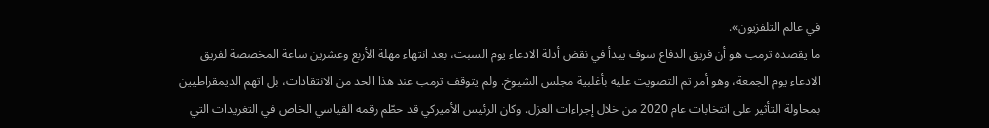في عالم التلفزيون».
ما يقصده ترمب هو أن فريق الدفاع سوف يبدأ في نقض أدلة الادعاء يوم السبت، بعد انتهاء مهلة الأربع وعشرين ساعة المخصصة لفريق الادعاء يوم الجمعة، وهو أمر تم التصويت عليه بأغلبية مجلس الشيوخ. ولم يتوقف ترمب عند هذا الحد من الانتقادات، بل اتهم الديمقراطيين بمحاولة التأثير على انتخابات عام 2020 من خلال إجراءات العزل. وكان الرئيس الأميركي قد حطّم رقمه القياسي الخاص في التغريدات التي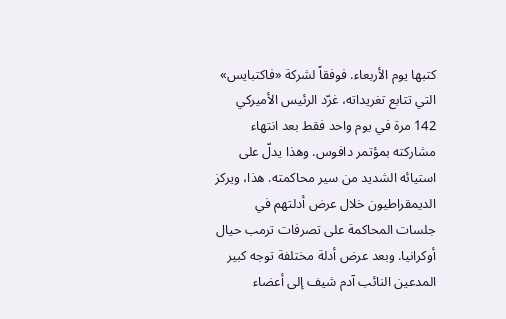كتبها يوم الأربعاء. فوفقاً لشركة «فاكتبايس» التي تتابع تغريداته، غرّد الرئيس الأميركي 142 مرة في يوم واحد فقط بعد انتهاء مشاركته بمؤتمر دافوس. وهذا يدلّ على استيائه الشديد من سير محاكمته. هذا، ويركز الديمقراطيون خلال عرض أدلتهم في جلسات المحاكمة على تصرفات ترمب حيال أوكرانيا. وبعد عرض أدلة مختلفة توجه كبير المدعين النائب آدم شيف إلى أعضاء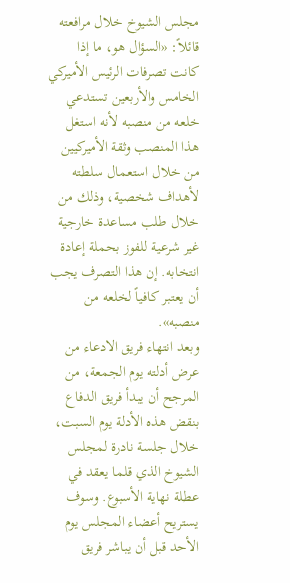مجلس الشيوخ خلال مرافعته قائلاً: «السؤال هو، ما إذا كانت تصرفات الرئيس الأميركي الخامس والأربعين تستدعي خلعه من منصبه لأنه استغل هذا المنصب وثقة الأميركيين من خلال استعمال سلطته لأهداف شخصية، وذلك من خلال طلب مساعدة خارجية غير شرعية للفوز بحملة إعادة انتخابه. إن هذا التصرف يجب أن يعتبر كافياً لخلعه من منصبه».
وبعد انتهاء فريق الادعاء من عرض أدلته يوم الجمعة، من المرجح أن يبدأ فريق الدفاع بنقض هذه الأدلة يوم السبت، خلال جلسة نادرة لمجلس الشيوخ الذي قلما يعقد في عطلة نهاية الأسبوع. وسوف يستريح أعضاء المجلس يوم الأحد قبل أن يباشر فريق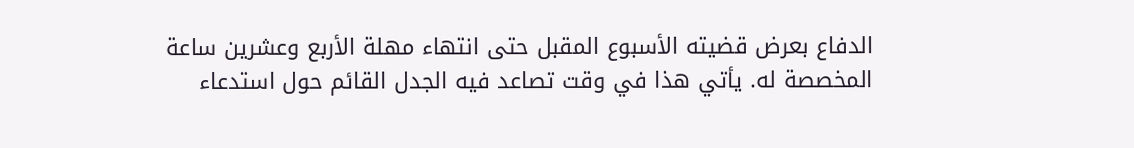الدفاع بعرض قضيته الأسبوع المقبل حتى انتهاء مهلة الأربع وعشرين ساعة المخصصة له. يأتي هذا في وقت تصاعد فيه الجدل القائم حول استدعاء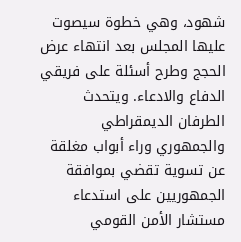شهود، وهي خطوة سيصوت عليها المجلس بعد انتهاء عرض الحجج وطرح أسئلة على فريقي الدفاع والادعاء. ويتحدث الطرفان الديمقراطي والجمهوري وراء أبواب مغلقة عن تسوية تقضي بموافقة الجمهوريين على استدعاء مستشار الأمن القومي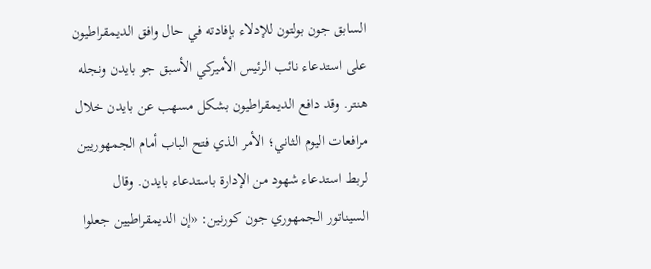السابق جون بولتون للإدلاء بإفادته في حال وافق الديمقراطيون على استدعاء نائب الرئيس الأميركي الأسبق جو بايدن ونجله هنتر. وقد دافع الديمقراطيون بشكل مسهب عن بايدن خلال مرافعات اليوم الثاني؛ الأمر الذي فتح الباب أمام الجمهوريين لربط استدعاء شهود من الإدارة باستدعاء بايدن. وقال السيناتور الجمهوري جون كورنين: «إن الديمقراطيين جعلوا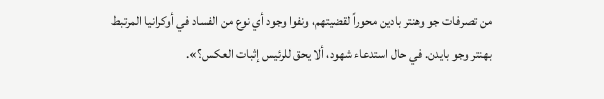من تصرفات جو وهنتر بادين محوراً لقضيتهم، ونفوا وجود أي نوع من الفساد في أوكرانيا المرتبط بهنتر وجو بايدن. في حال استدعاء شهود، ألا يحق للرئيس إثبات العكس؟».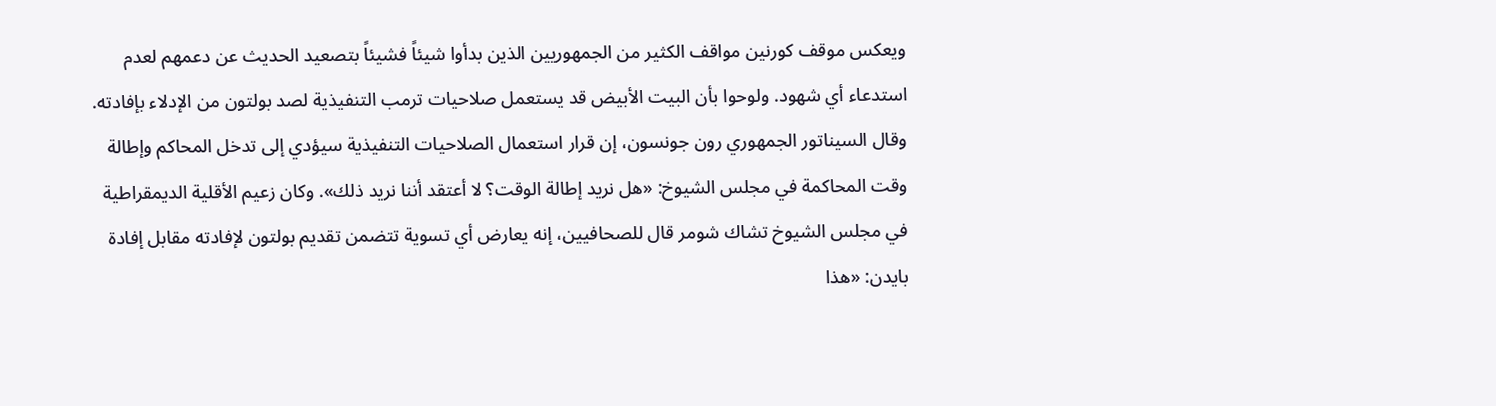ويعكس موقف كورنين مواقف الكثير من الجمهوريين الذين بدأوا شيئاً فشيئاً بتصعيد الحديث عن دعمهم لعدم استدعاء أي شهود. ولوحوا بأن البيت الأبيض قد يستعمل صلاحيات ترمب التنفيذية لصد بولتون من الإدلاء بإفادته. وقال السيناتور الجمهوري رون جونسون، إن قرار استعمال الصلاحيات التنفيذية سيؤدي إلى تدخل المحاكم وإطالة وقت المحاكمة في مجلس الشيوخ: «هل نريد إطالة الوقت؟ لا أعتقد أننا نريد ذلك». وكان زعيم الأقلية الديمقراطية في مجلس الشيوخ تشاك شومر قال للصحافيين، إنه يعارض أي تسوية تتضمن تقديم بولتون لإفادته مقابل إفادة بايدن: «هذا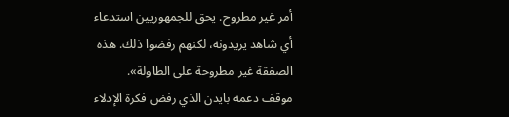أمر غير مطروح. يحق للجمهوريين استدعاء أي شاهد يريدونه، لكنهم رفضوا ذلك. هذه الصفقة غير مطروحة على الطاولة».
موقف دعمه بايدن الذي رفض فكرة الإدلاء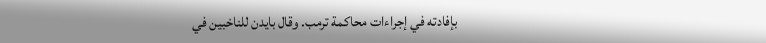بإفادته في إجراءات محاكمة ترمب. وقال بايدن للناخبين في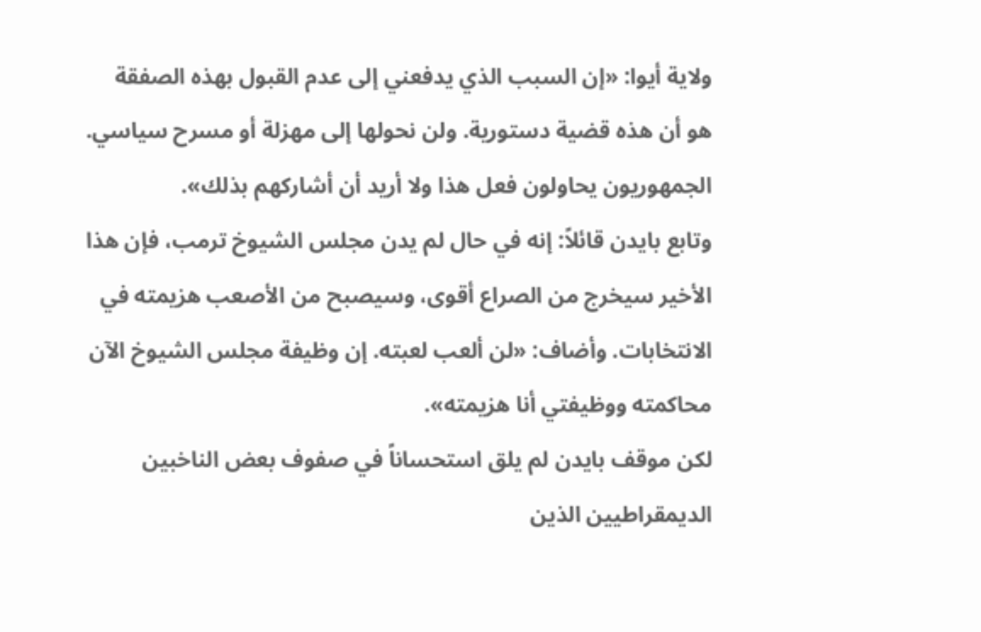ولاية أيوا: «إن السبب الذي يدفعني إلى عدم القبول بهذه الصفقة هو أن هذه قضية دستورية. ولن نحولها إلى مهزلة أو مسرح سياسي. الجمهوريون يحاولون فعل هذا ولا أريد أن أشاركهم بذلك».
وتابع بايدن قائلاً: إنه في حال لم يدن مجلس الشيوخ ترمب، فإن هذا الأخير سيخرج من الصراع أقوى، وسيصبح من الأصعب هزيمته في الانتخابات. وأضاف: «لن ألعب لعبته. إن وظيفة مجلس الشيوخ الآن محاكمته ووظيفتي أنا هزيمته».
لكن موقف بايدن لم يلق استحساناً في صفوف بعض الناخبين الديمقراطيين الذين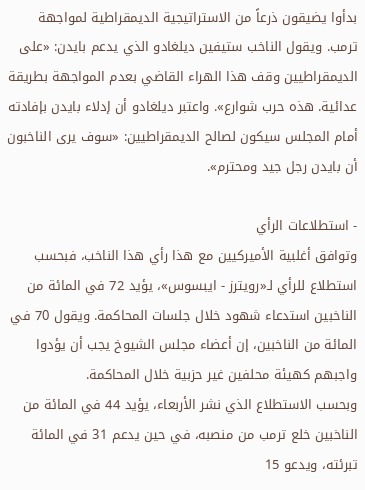بدأوا يضيقون ذرعاً من الاستراتيجية الديمقراطية لمواجهة ترمب. ويقول الناخب ستيفين ديلغادو الذي يدعم بايدن: «على الديمقراطيين وقف هذا الهراء القاضي بعدم المواجهة بطريقة عدائية. هذه حرب شوارع». واعتبر ديلغادو أن إدلاء بايدن بإفادته أمام المجلس سيكون لصالح الديمقراطيين: «سوف يرى الناخبون أن بايدن رجل جيد ومحترم».

- استطلاعات الرأي
وتوافق أغلبية الأميركيين مع هذا رأي هذا الناخب، فبحسب استطلاع للرأي لـ«رويترز - ايبسوس»، يؤيد 72 في المائة من الناخبين استدعاء شهود خلال جلسات المحاكمة. ويقول 70 في المائة من الناخبين، إن أعضاء مجلس الشيوخ يجب أن يؤدوا واجبهم كهيئة محلفين غير حزبية خلال المحاكمة.
وبحسب الاستطلاع الذي نشر الأربعاء، يؤيد 44 في المائة من الناخبين خلع ترمب من منصبه، في حين يدعم 31 في المائة تبرئته، ويدعو 15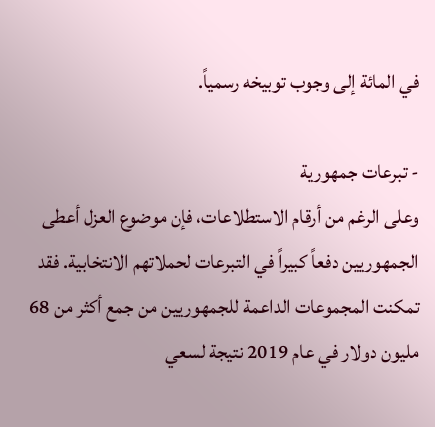في المائة إلى وجوب توبيخه رسمياً.

- تبرعات جمهورية
وعلى الرغم من أرقام الاستطلاعات، فإن موضوع العزل أعطى الجمهوريين دفعاً كبيراً في التبرعات لحملاتهم الانتخابية. فقد تمكنت المجموعات الداعمة للجمهوريين من جمع أكثر من 68 مليون دولار في عام 2019 نتيجة لسعي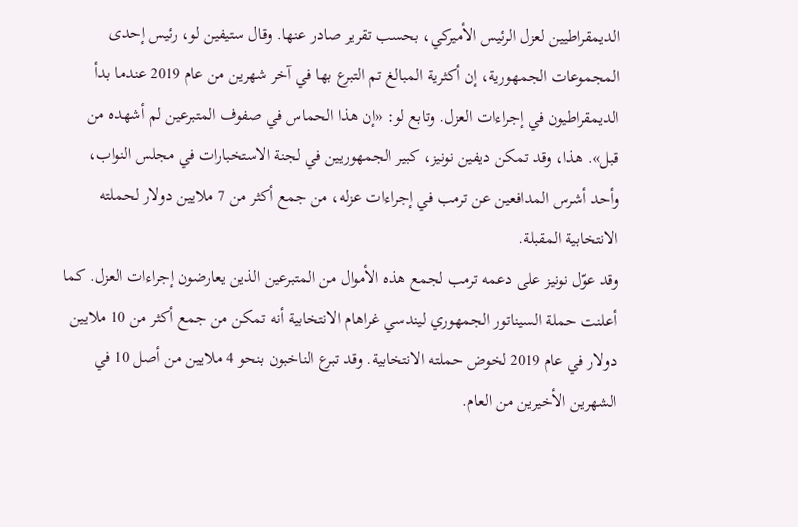الديمقراطيين لعزل الرئيس الأميركي، بحسب تقرير صادر عنها. وقال ستيفين لو، رئيس إحدى المجموعات الجمهورية، إن أكثرية المبالغ تم التبرع بها في آخر شهرين من عام 2019 عندما بدأ الديمقراطيون في إجراءات العزل. وتابع لو: «إن هذا الحماس في صفوف المتبرعين لم أشهده من قبل». هذا، وقد تمكن ديفين نونيز، كبير الجمهوريين في لجنة الاستخبارات في مجلس النواب، وأحد أشرس المدافعين عن ترمب في إجراءات عزله، من جمع أكثر من 7 ملايين دولار لحملته الانتخابية المقبلة.
وقد عوّل نونيز على دعمه ترمب لجمع هذه الأموال من المتبرعين الذين يعارضون إجراءات العزل. كما أعلنت حملة السيناتور الجمهوري ليندسي غراهام الانتخابية أنه تمكن من جمع أكثر من 10 ملايين دولار في عام 2019 لخوض حملته الانتخابية. وقد تبرع الناخبون بنحو 4 ملايين من أصل 10 في الشهرين الأخيرين من العام.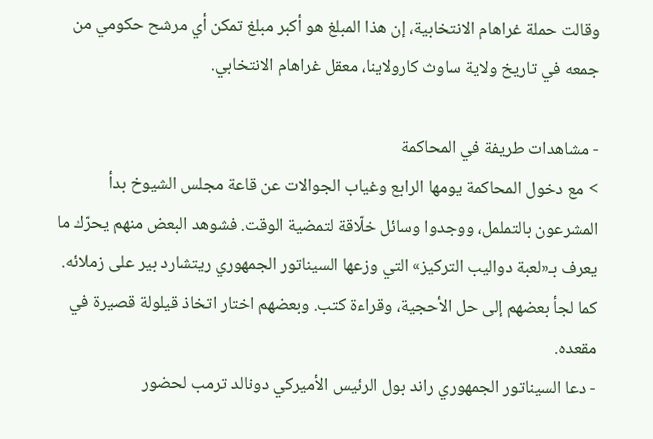وقالت حملة غراهام الانتخابية، إن هذا المبلغ هو أكبر مبلغ تمكن أي مرشح حكومي من جمعه في تاريخ ولاية ساوث كارولاينا، معقل غراهام الانتخابي.

- مشاهدات طريفة في المحاكمة
> مع دخول المحاكمة يومها الرابع وغياب الجوالات عن قاعة مجلس الشيوخ بدأ المشرعون بالتململ، ووجدوا وسائل خلّاقة لتمضية الوقت. فشوهد البعض منهم يحرّك ما يعرف بـ«لعبة دواليب التركيز» التي وزعها السيناتور الجمهوري ريتشارد بير على زملائه. كما لجأ بعضهم إلى حل الأحجية، وقراءة كتب. وبعضهم اختار اتخاذ قيلولة قصيرة في مقعده.
- دعا السيناتور الجمهوري راند بول الرئيس الأميركي دونالد ترمب لحضور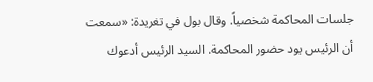جلسات المحاكمة شخصياً. وقال بول في تغريدة: «سمعت أن الرئيس يود حضور المحاكمة. السيد الرئيس أدعوك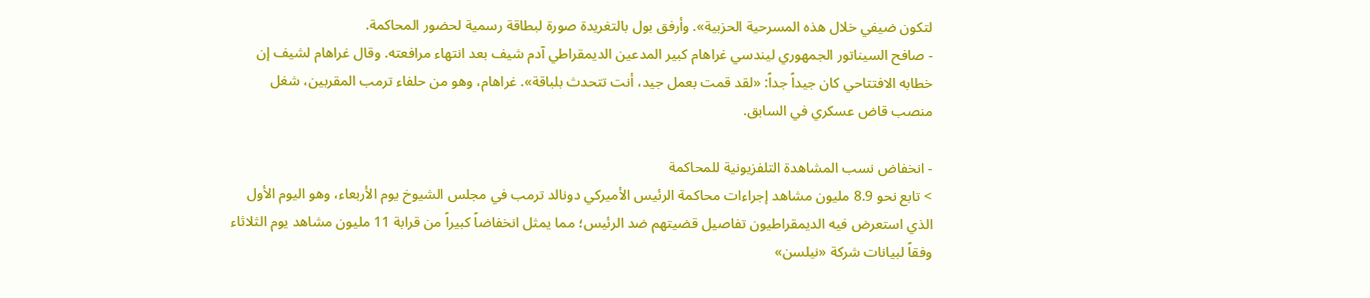لتكون ضيفي خلال هذه المسرحية الحزبية». وأرفق بول بالتغريدة صورة لبطاقة رسمية لحضور المحاكمة.
- صافح السيناتور الجمهوري ليندسي غراهام كبير المدعين الديمقراطي آدم شيف بعد انتهاء مرافعته. وقال غراهام لشيف إن خطابه الافتتاحي كان جيداً جداً: «لقد قمت بعمل جيد، أنت تتحدث بلباقة». غراهام، وهو من حلفاء ترمب المقربين، شغل منصب قاض عسكري في السابق.

- انخفاض نسب المشاهدة التلفزيونية للمحاكمة
> تابع نحو 8.9 مليون مشاهد إجراءات محاكمة الرئيس الأميركي دونالد ترمب في مجلس الشيوخ يوم الأربعاء، وهو اليوم الأول الذي استعرض فيه الديمقراطيون تفاصيل قضيتهم ضد الرئيس؛ مما يمثل انخفاضاً كبيراً من قرابة 11 مليون مشاهد يوم الثلاثاء وفقاً لبيانات شركة «نيلسن»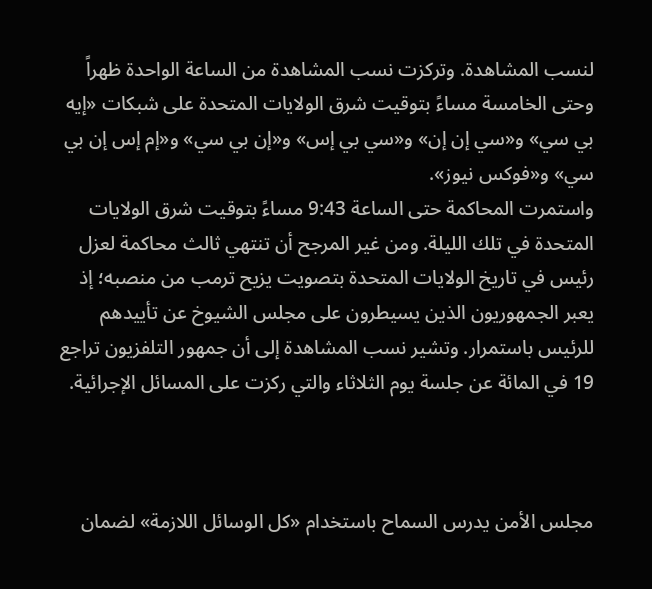لنسب المشاهدة. وتركزت نسب المشاهدة من الساعة الواحدة ظهراً وحتى الخامسة مساءً بتوقيت شرق الولايات المتحدة على شبكات «إيه بي سي» و«سي إن إن» و«سي بي إس» و«إن بي سي» و«إم إس إن بي سي» و«فوكس نيوز».
واستمرت المحاكمة حتى الساعة 9:43 مساءً بتوقيت شرق الولايات المتحدة في تلك الليلة. ومن غير المرجح أن تنتهي ثالث محاكمة لعزل رئيس في تاريخ الولايات المتحدة بتصويت يزيح ترمب من منصبه؛ إذ يعبر الجمهوريون الذين يسيطرون على مجلس الشيوخ عن تأييدهم للرئيس باستمرار. وتشير نسب المشاهدة إلى أن جمهور التلفزيون تراجع 19 في المائة عن جلسة يوم الثلاثاء والتي ركزت على المسائل الإجرائية.



مجلس الأمن يدرس السماح باستخدام «كل الوسائل اللازمة» لضمان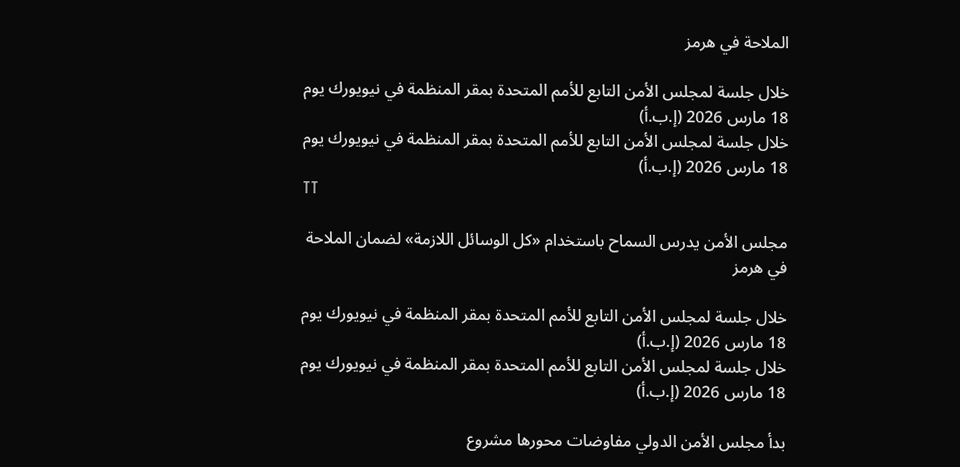الملاحة في هرمز

خلال جلسة لمجلس الأمن التابع للأمم المتحدة بمقر المنظمة في نيويورك يوم 18 مارس 2026 (إ.ب.أ)
خلال جلسة لمجلس الأمن التابع للأمم المتحدة بمقر المنظمة في نيويورك يوم 18 مارس 2026 (إ.ب.أ)
TT

مجلس الأمن يدرس السماح باستخدام «كل الوسائل اللازمة» لضمان الملاحة في هرمز

خلال جلسة لمجلس الأمن التابع للأمم المتحدة بمقر المنظمة في نيويورك يوم 18 مارس 2026 (إ.ب.أ)
خلال جلسة لمجلس الأمن التابع للأمم المتحدة بمقر المنظمة في نيويورك يوم 18 مارس 2026 (إ.ب.أ)

بدأ مجلس الأمن الدولي مفاوضات محورها مشروع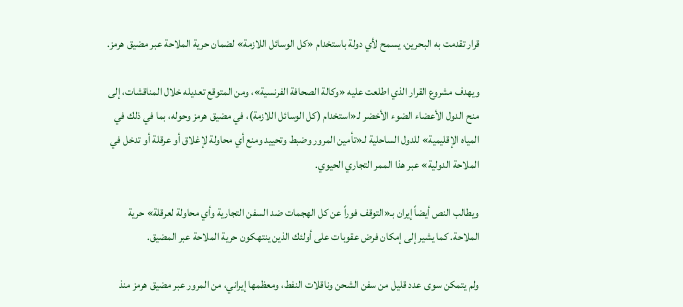قرار تقدمت به البحرين، يسمح لأي دولة باستخدام «كل الوسائل اللازمة» لضمان حرية الملاحة عبر مضيق هرمز.

ويهدف مشروع القرار الذي اطلعت عليه «وكالة الصحافة الفرنسية»، ومن المتوقع تعديله خلال المناقشات، إلى منح الدول الأعضاء الضوء الأخضر لـ«استخدام (كل الوسائل اللازمة)، في مضيق هرمز وحوله، بما في ذلك في المياه الإقليمية» للدول الساحلية لـ«تأمين المرور وضبط وتحييد ومنع أي محاولة لإغلاق أو عرقلة أو تدخل في الملاحة الدولية» عبر هذا الممر التجاري الحيوي.

ويطالب النص أيضاً إيران بـ«التوقف فوراً عن كل الهجمات ضد السفن التجارية وأي محاولة لعرقلة» حرية الملاحة. كما يشير إلى إمكان فرض عقوبات على أولئك الذين ينتهكون حرية الملاحة عبر المضيق.

ولم يتمكن سوى عدد قليل من سفن الشحن وناقلات النفط، ومعظمها إيراني، من المرور عبر مضيق هرمز منذ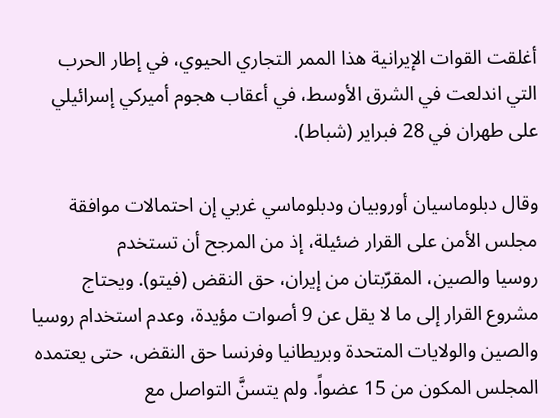أغلقت القوات الإيرانية هذا الممر التجاري الحيوي، في إطار الحرب التي اندلعت في الشرق الأوسط، في أعقاب هجوم أميركي إسرائيلي على طهران في 28 فبراير (شباط).

وقال دبلوماسيان أوروبيان ودبلوماسي غربي إن احتمالات موافقة مجلس الأمن على القرار ضئيلة، إذ من المرجح أن تستخدم روسيا ‌والصين، المقرّبتان من إيران، حق النقض (فيتو). ويحتاج مشروع القرار إلى ما لا يقل عن 9 أصوات مؤيدة، وعدم استخدام روسيا والصين والولايات المتحدة وبريطانيا وفرنسا حق النقض، حتى يعتمده المجلس المكون من 15 عضواً. ولم يتسنَّ التواصل مع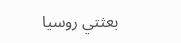بعثتي روسيا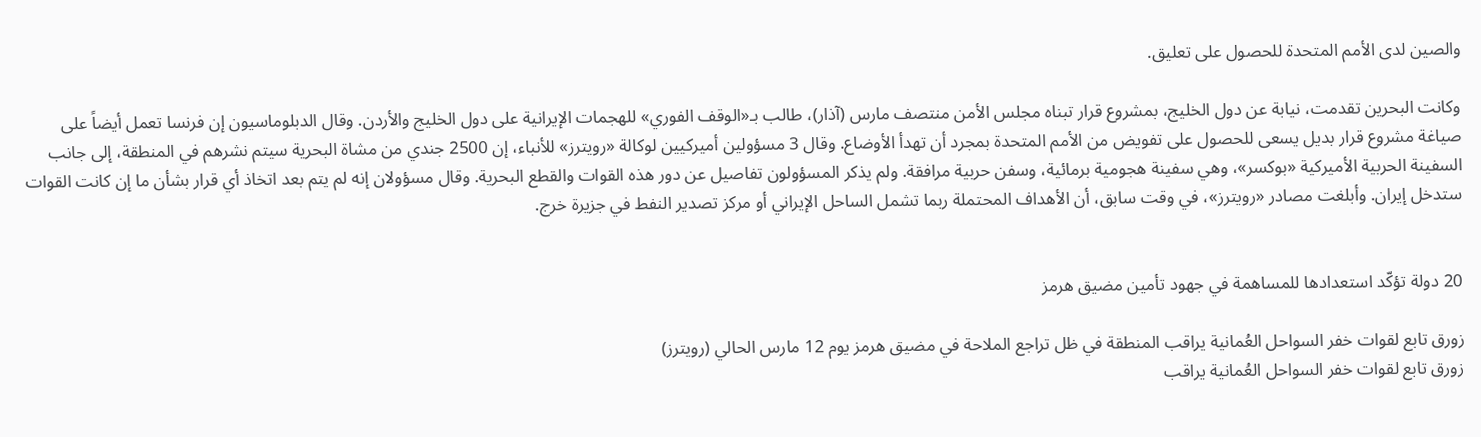والصين لدى الأمم المتحدة للحصول على تعليق.

وكانت البحرين تقدمت، نيابة عن دول الخليج، بمشروع قرار تبناه مجلس الأمن منتصف مارس (آذار)، طالب بـ«الوقف الفوري» للهجمات الإيرانية على دول الخليج والأردن. وقال الدبلوماسيون إن فرنسا تعمل أيضاً على صياغة مشروع قرار بديل يسعى للحصول على تفويض من الأمم المتحدة بمجرد أن تهدأ الأوضاع. وقال 3 مسؤولين أميركيين لوكالة «رويترز» للأنباء، إن 2500 جندي من مشاة البحرية سيتم نشرهم في المنطقة، إلى جانب السفينة الحربية الأميركية «بوكسر»، وهي سفينة هجومية برمائية، وسفن حربية مرافقة. ولم يذكر المسؤولون تفاصيل عن دور هذه القوات والقطع البحرية. وقال مسؤولان إنه لم يتم بعد اتخاذ أي قرار بشأن ما إن كانت القوات ستدخل إيران. وأبلغت مصادر «رويترز»، في وقت سابق، أن الأهداف المحتملة ربما تشمل الساحل الإيراني أو مركز تصدير النفط في جزيرة خرج.


20 دولة تؤكّد استعدادها للمساهمة في جهود تأمين مضيق هرمز

زورق تابع لقوات خفر السواحل العُمانية يراقب المنطقة في ظل تراجع الملاحة في مضيق هرمز يوم 12 مارس الحالي (رويترز)
زورق تابع لقوات خفر السواحل العُمانية يراقب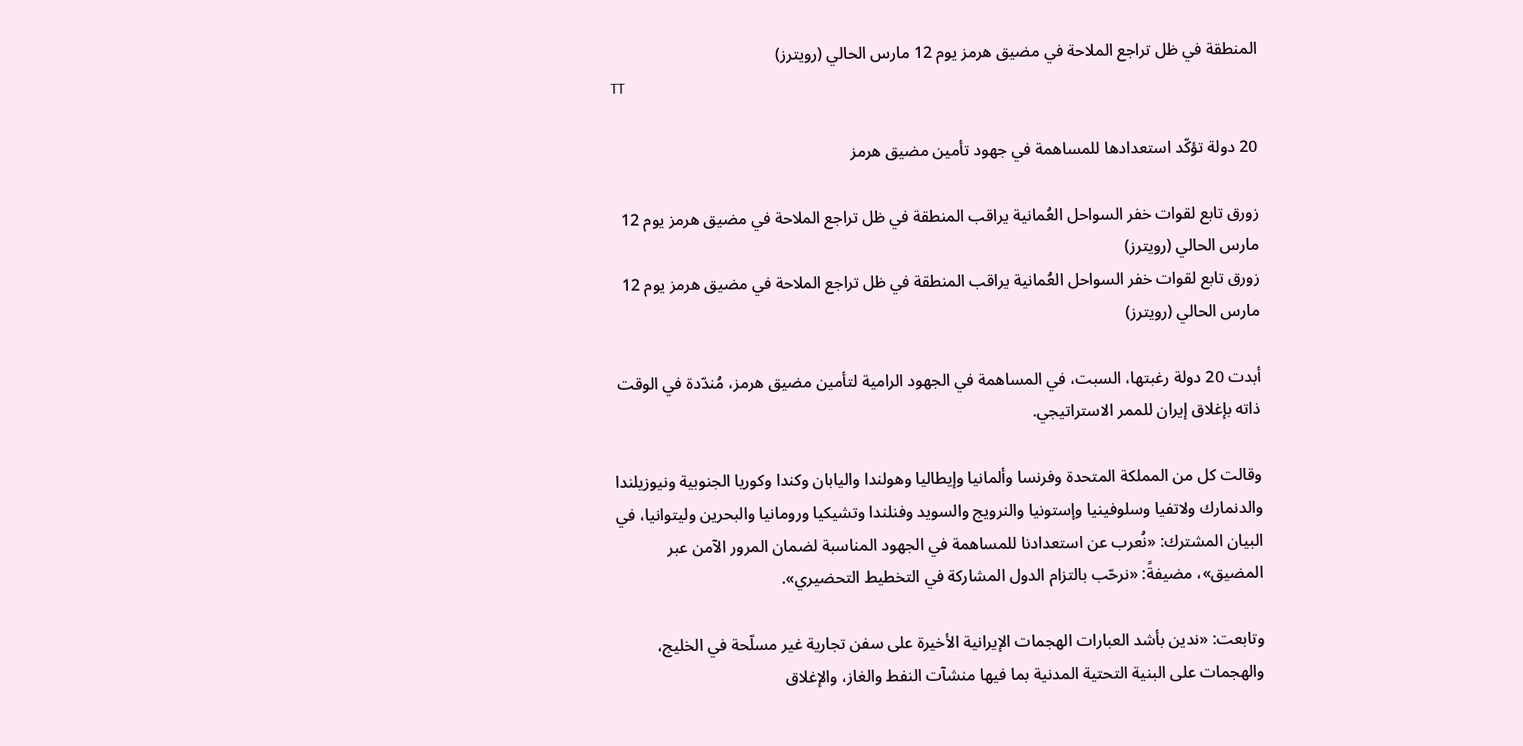المنطقة في ظل تراجع الملاحة في مضيق هرمز يوم 12 مارس الحالي (رويترز)
TT

20 دولة تؤكّد استعدادها للمساهمة في جهود تأمين مضيق هرمز

زورق تابع لقوات خفر السواحل العُمانية يراقب المنطقة في ظل تراجع الملاحة في مضيق هرمز يوم 12 مارس الحالي (رويترز)
زورق تابع لقوات خفر السواحل العُمانية يراقب المنطقة في ظل تراجع الملاحة في مضيق هرمز يوم 12 مارس الحالي (رويترز)

أبدت 20 دولة رغبتها، السبت، في المساهمة في الجهود الرامية لتأمين مضيق هرمز، مُندّدة في الوقت ذاته بإغلاق إيران للممر الاستراتيجي.

وقالت كل من المملكة المتحدة وفرنسا وألمانيا وإيطاليا وهولندا واليابان وكندا وكوريا الجنوبية ونيوزيلندا والدنمارك ولاتفيا وسلوفينيا وإستونيا والنرويج والسويد وفنلندا وتشيكيا ورومانيا والبحرين وليتوانيا، في البيان المشترك: «نُعرب عن استعدادنا للمساهمة في الجهود المناسبة لضمان المرور الآمن عبر المضيق»، مضيفةً: «نرحّب بالتزام الدول المشاركة في التخطيط التحضيري».

وتابعت: «ندين بأشد العبارات الهجمات الإيرانية الأخيرة على سفن تجارية غير مسلّحة في الخليج، والهجمات على البنية التحتية المدنية بما فيها منشآت النفط والغاز، والإغلاق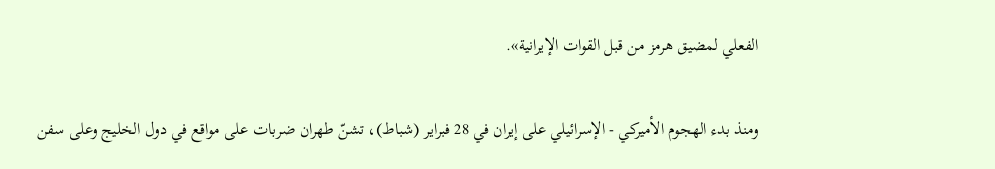الفعلي لمضيق هرمز من قبل القوات الإيرانية».

ومنذ بدء الهجوم الأميركي - الإسرائيلي على إيران في 28 فبراير (شباط)، تشنّ طهران ضربات على مواقع في دول الخليج وعلى سفن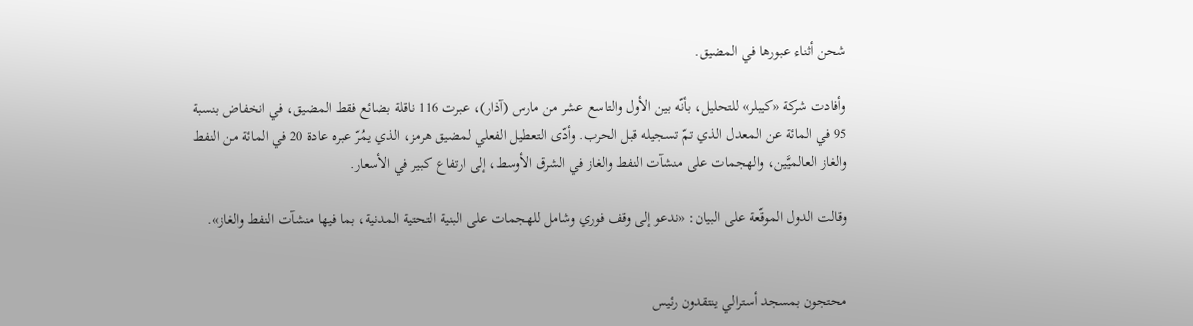شحن أثناء عبورها في المضيق.

وأفادت شركة «كيبلر» للتحليل، بأنّه بين الأول والتاسع عشر من مارس (آذار)، عبرت 116 ناقلة بضائع فقط المضيق، في انخفاض بنسبة 95 في المائة عن المعدل الذي تمّ تسجيله قبل الحرب. وأدّى التعطيل الفعلي لمضيق هرمز، الذي يمُرّ عبره عادة 20 في المائة من النفط والغاز العالميَّين، والهجمات على منشآت النفط والغاز في الشرق الأوسط، إلى ارتفاع كبير في الأسعار.

وقالت الدول الموقّعة على البيان: «ندعو إلى وقف فوري وشامل للهجمات على البنية التحتية المدنية، بما فيها منشآت النفط والغاز».


محتجون بمسجد أسترالي ينتقدون رئيس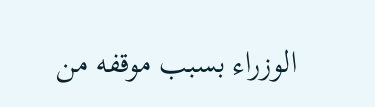الوزراء بسبب موقفه من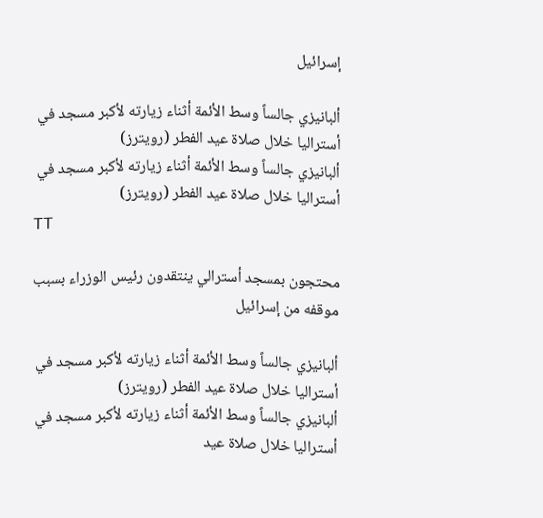إسرائيل

ألبانيزي جالساً وسط الأئمة أثناء زيارته لأكبر مسجد في أستراليا خلال صلاة عيد الفطر (رويترز)
ألبانيزي جالساً وسط الأئمة أثناء زيارته لأكبر مسجد في أستراليا خلال صلاة عيد الفطر (رويترز)
TT

محتجون بمسجد أسترالي ينتقدون رئيس الوزراء بسبب موقفه من إسرائيل

ألبانيزي جالساً وسط الأئمة أثناء زيارته لأكبر مسجد في أستراليا خلال صلاة عيد الفطر (رويترز)
ألبانيزي جالساً وسط الأئمة أثناء زيارته لأكبر مسجد في أستراليا خلال صلاة عيد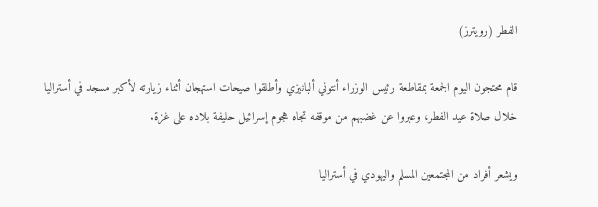الفطر (رويترز)

قام محتجون اليوم الجمعة بمقاطعة رئيس الوزراء أنتوني ألبانيزي وأطلقوا صيحات استهجان أثناء زيارته لأكبر مسجد في أستراليا خلال صلاة عيد الفطر، وعبروا عن غضبهم من موقفه تجاه هجوم إسرائيل حليفة بلاده على غزة.

ويشعر أفراد من المجتمعين المسلم واليهودي في أستراليا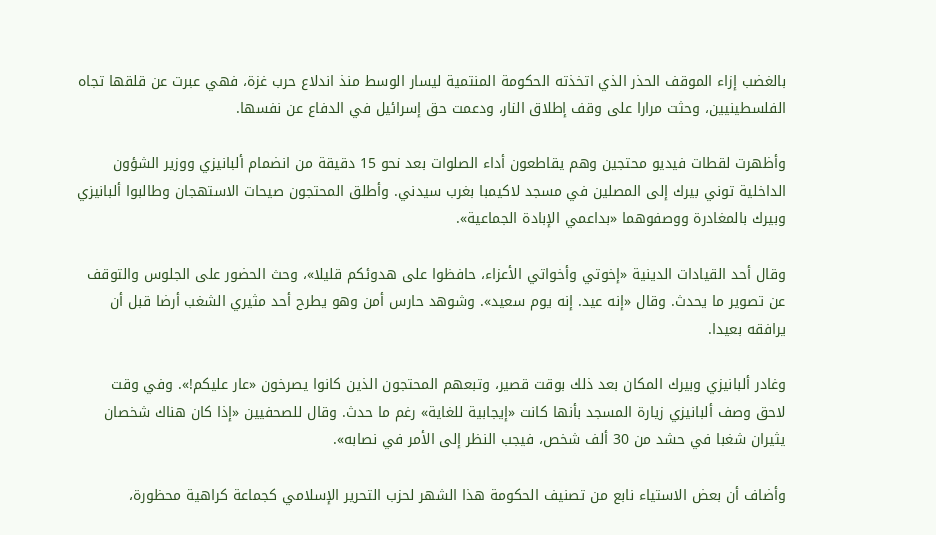بالغضب إزاء الموقف الحذر الذي اتخذته الحكومة المنتمية ليسار الوسط منذ اندلاع حرب غزة، فهي عبرت عن قلقها تجاه الفلسطينيين، وحثت مرارا على وقف إطلاق النار، ودعمت حق إسرائيل في الدفاع عن نفسها.

وأظهرت لقطات فيديو محتجين وهم يقاطعون أداء الصلوات بعد نحو 15 دقيقة من انضمام ألبانيزي ووزير الشؤون الداخلية توني بيرك إلى المصلين في مسجد لاكيمبا بغرب سيدني. وأطلق المحتجون صيحات الاستهجان وطالبوا ألبانيزي وبيرك بالمغادرة ووصفوهما «بداعمي الإبادة الجماعية».

وقال أحد القيادات الدينية «إخوتي وأخواتي الأعزاء، حافظوا على هدوئكم قليلا»، وحث الحضور على الجلوس والتوقف عن تصوير ما يحدث. وقال «إنه عيد. إنه يوم سعيد». وشوهد حارس أمن وهو يطرح أحد مثيري الشغب أرضا قبل أن يرافقه بعيدا.

وغادر ألبانيزي وبيرك المكان بعد ذلك بوقت قصير، وتبعهم المحتجون الذين كانوا يصرخون «عار عليكم!». وفي وقت لاحق وصف ألبانيزي زيارة المسجد بأنها كانت «إيجابية للغاية» رغم ما حدث. وقال للصحفيين «إذا كان هناك شخصان يثيران شغبا في حشد من 30 ألف شخص، فيجب النظر إلى الأمر في نصابه».

وأضاف أن بعض الاستياء نابع من تصنيف الحكومة هذا الشهر لحزب التحرير الإسلامي كجماعة كراهية محظورة،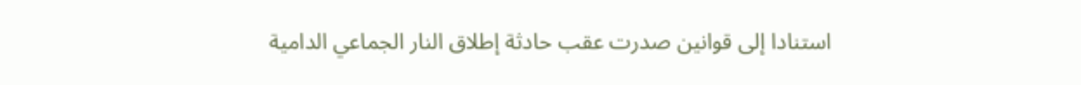استنادا إلى قوانين صدرت عقب حادثة إطلاق النار الجماعي الدامية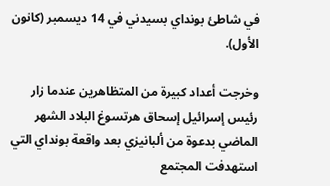في شاطئ بونداي بسيدني في 14 ديسمبر (كانون الأول).

وخرجت أعداد كبيرة من المتظاهرين عندما زار رئيس إسرائيل إسحاق هرتسوغ البلاد الشهر الماضي بدعوة من ألبانيزي بعد واقعة بونداي التي استهدفت المجتمع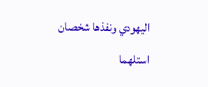اليهودي ونفذها شخصان استلهما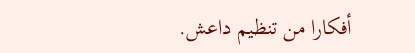أفكارا من تنظيم داعش.